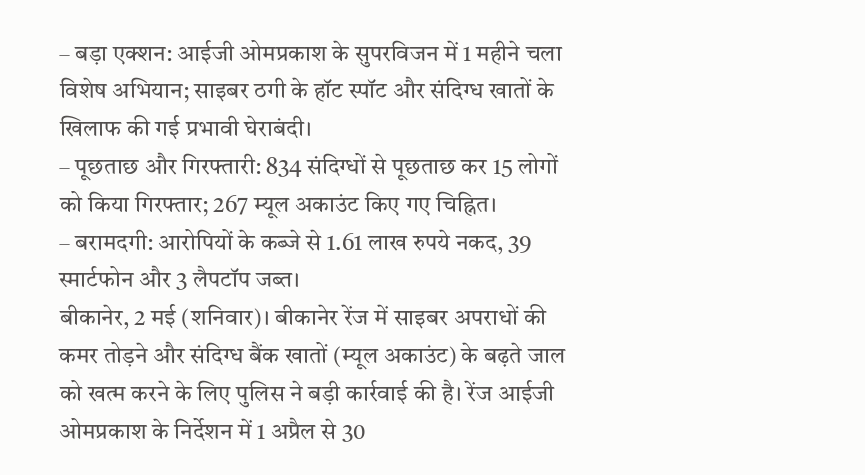– बड़ा एक्शन: आईजी ओमप्रकाश के सुपरविजन में 1 महीने चला विशेष अभियान; साइबर ठगी के हॉट स्पॉट और संदिग्ध खातों के खिलाफ की गई प्रभावी घेराबंदी।
– पूछताछ और गिरफ्तारी: 834 संदिग्धों से पूछताछ कर 15 लोगों को किया गिरफ्तार; 267 म्यूल अकाउंट किए गए चिह्नित।
– बरामदगी: आरोपियों के कब्जे से 1.61 लाख रुपये नकद, 39 स्मार्टफोन और 3 लैपटॉप जब्त।
बीकानेर, 2 मई (शनिवार)। बीकानेर रेंज में साइबर अपराधों की कमर तोड़ने और संदिग्ध बैंक खातों (म्यूल अकाउंट) के बढ़ते जाल को खत्म करने के लिए पुलिस ने बड़ी कार्रवाई की है। रेंज आईजी ओमप्रकाश के निर्देशन में 1 अप्रैल से 30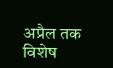अप्रैल तक विशेष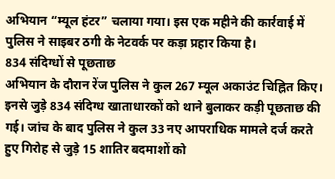अभियान “म्यूल हंटर” चलाया गया। इस एक महीने की कार्रवाई में पुलिस ने साइबर ठगी के नेटवर्क पर कड़ा प्रहार किया है।
834 संदिग्धों से पूछताछ
अभियान के दौरान रेंज पुलिस ने कुल 267 म्यूल अकाउंट चिह्नित किए। इनसे जुड़े 834 संदिग्ध खाताधारकों को थाने बुलाकर कड़ी पूछताछ की गई। जांच के बाद पुलिस ने कुल 33 नए आपराधिक मामले दर्ज करते हुए गिरोह से जुड़े 15 शातिर बदमाशों को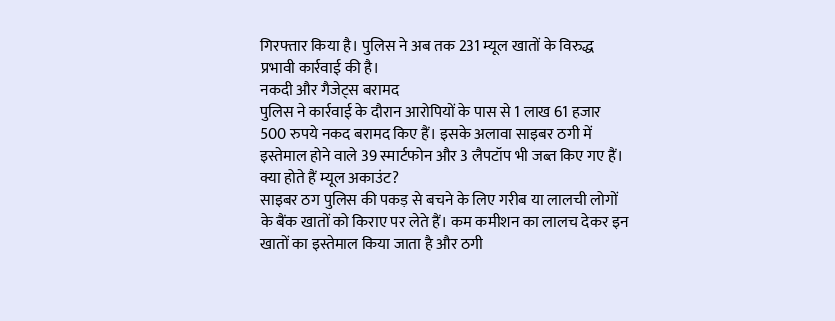गिरफ्तार किया है। पुलिस ने अब तक 231 म्यूल खातों के विरुद्ध प्रभावी कार्रवाई की है।
नकदी और गैजेट्स बरामद
पुलिस ने कार्रवाई के दौरान आरोपियों के पास से 1 लाख 61 हजार 500 रुपये नकद बरामद किए हैं। इसके अलावा साइबर ठगी में इस्तेमाल होने वाले 39 स्मार्टफोन और 3 लैपटॉप भी जब्त किए गए हैं।
क्या होते हैं म्यूल अकाउंट?
साइबर ठग पुलिस की पकड़ से बचने के लिए गरीब या लालची लोगों के बैंक खातों को किराए पर लेते हैं। कम कमीशन का लालच देकर इन खातों का इस्तेमाल किया जाता है और ठगी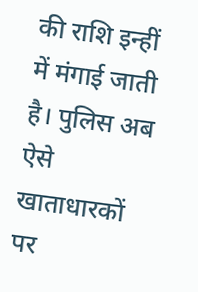की राशि इन्हीं में मंगाई जाती है। पुलिस अब ऐसे खाताधारकों पर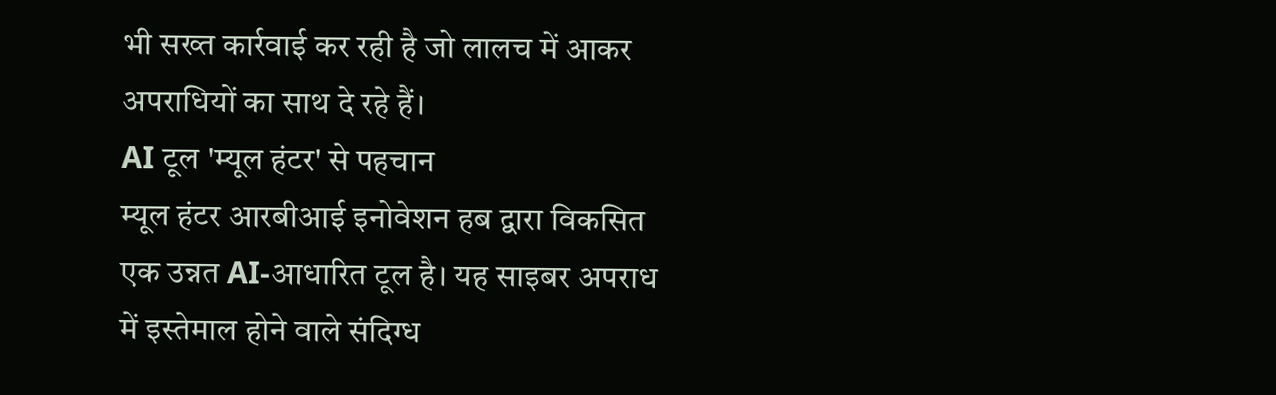भी सख्त कार्रवाई कर रही है जो लालच में आकर अपराधियों का साथ दे रहे हैं।
AI टूल 'म्यूल हंटर' से पहचान
म्यूल हंटर आरबीआई इनोवेशन हब द्वारा विकसित एक उन्नत AI-आधारित टूल है। यह साइबर अपराध में इस्तेमाल होने वाले संदिग्ध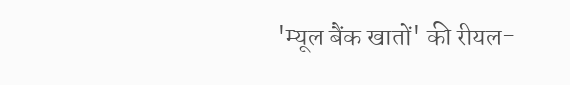'म्यूल बैंक खातों' की रीयल-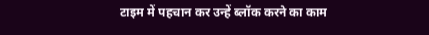टाइम में पहचान कर उन्हें ब्लॉक करने का काम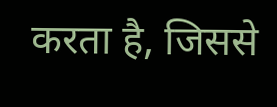करता है, जिससे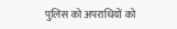पुलिस को अपराधियों को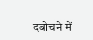दबोचने में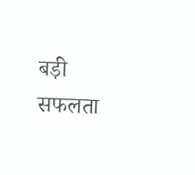बड़ी सफलता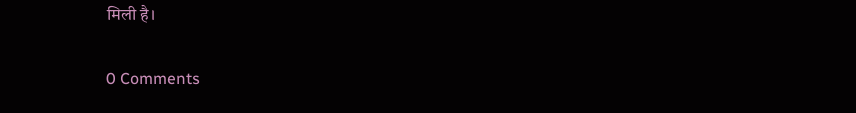मिली है।

0 Comments